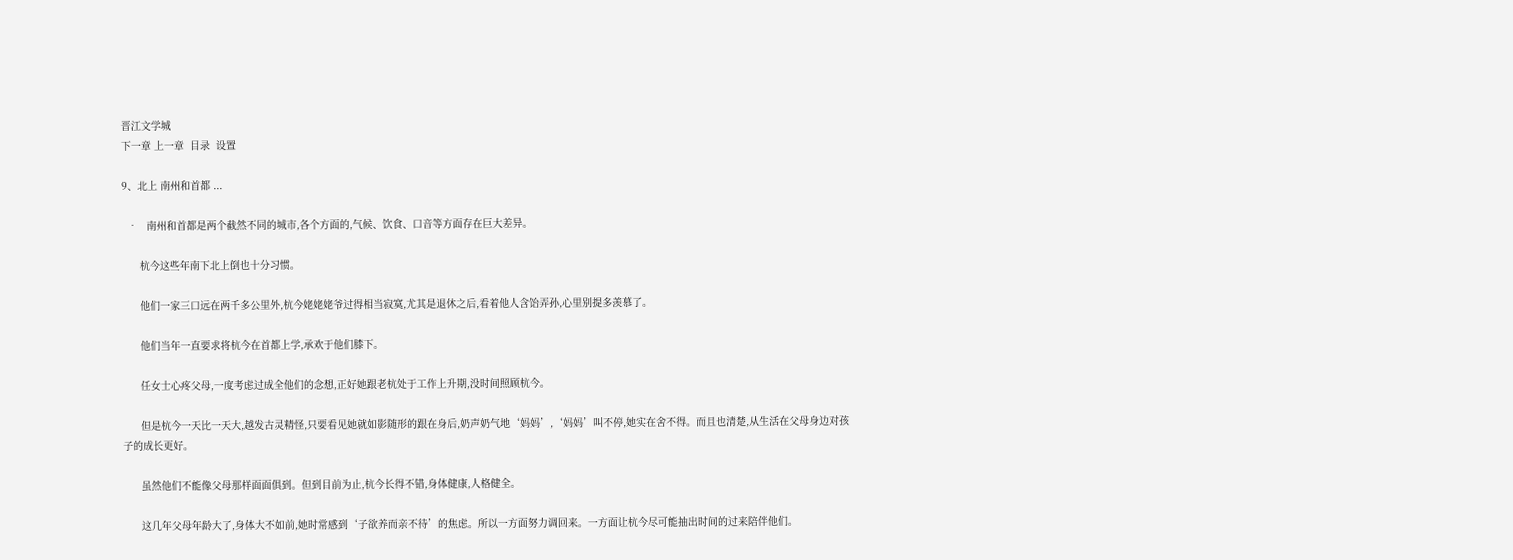晋江文学城
下一章 上一章  目录  设置

9、北上 南州和首都 ...

  •   南州和首都是两个截然不同的城市,各个方面的,气候、饮食、口音等方面存在巨大差异。

      杭今这些年南下北上倒也十分习惯。

      他们一家三口远在两千多公里外,杭今姥姥姥爷过得相当寂寞,尤其是退休之后,看着他人含饴弄孙,心里别提多羡慕了。

      他们当年一直要求将杭今在首都上学,承欢于他们膝下。

      任女士心疼父母,一度考虑过成全他们的念想,正好她跟老杭处于工作上升期,没时间照顾杭今。

      但是杭今一天比一天大,越发古灵精怪,只要看见她就如影随形的跟在身后,奶声奶气地‘妈妈’,‘妈妈’叫不停,她实在舍不得。而且也清楚,从生活在父母身边对孩子的成长更好。

      虽然他们不能像父母那样面面俱到。但到目前为止,杭今长得不错,身体健康,人格健全。

      这几年父母年龄大了,身体大不如前,她时常感到‘子欲养而亲不待’的焦虑。所以一方面努力调回来。一方面让杭今尽可能抽出时间的过来陪伴他们。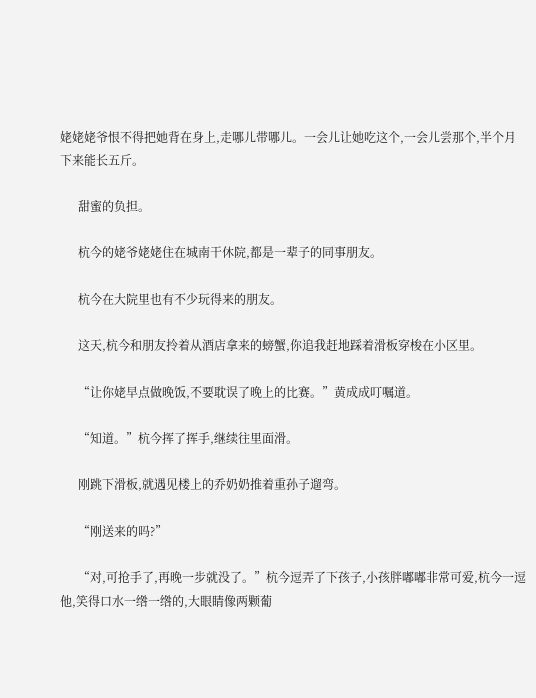姥姥姥爷恨不得把她背在身上,走哪儿带哪儿。一会儿让她吃这个,一会儿尝那个,半个月下来能长五斤。

      甜蜜的负担。

      杭今的姥爷姥姥住在城南干休院,都是一辈子的同事朋友。

      杭今在大院里也有不少玩得来的朋友。

      这天,杭今和朋友拎着从酒店拿来的螃蟹,你追我赶地踩着滑板穿梭在小区里。

      “让你姥早点做晚饭,不要耽误了晚上的比赛。”黄成成叮嘱道。

      “知道。”杭今挥了挥手,继续往里面滑。

      刚跳下滑板,就遇见楼上的乔奶奶推着重孙子遛弯。

      “刚送来的吗?”

      “对,可抢手了,再晚一步就没了。”杭今逗弄了下孩子,小孩胖嘟嘟非常可爱,杭今一逗他,笑得口水一绺一绺的,大眼睛像两颗葡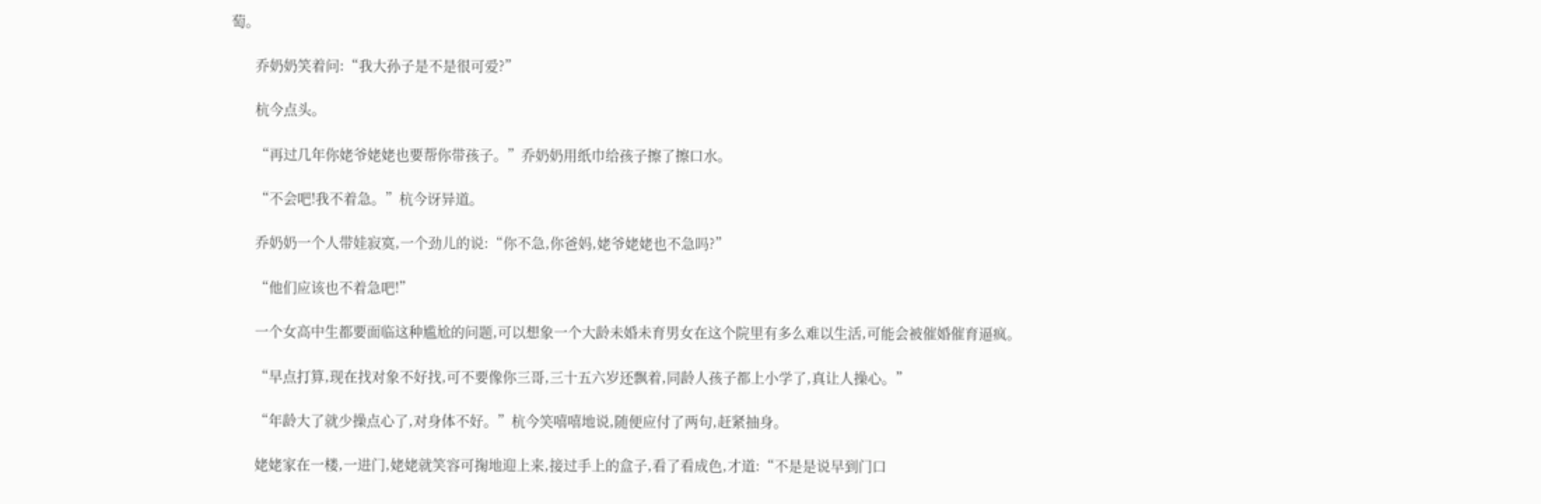萄。

      乔奶奶笑着问:“我大孙子是不是很可爱?”

      杭今点头。

      “再过几年你姥爷姥姥也要帮你带孩子。”乔奶奶用纸巾给孩子擦了擦口水。

      “不会吧!我不着急。”杭今讶异道。

      乔奶奶一个人带娃寂寞,一个劲儿的说:“你不急,你爸妈,姥爷姥姥也不急吗?”

      “他们应该也不着急吧!”

      一个女高中生都要面临这种尴尬的问题,可以想象一个大龄未婚未育男女在这个院里有多么难以生活,可能会被催婚催育逼疯。

      “早点打算,现在找对象不好找,可不要像你三哥,三十五六岁还飘着,同龄人孩子都上小学了,真让人操心。”

      “年龄大了就少操点心了,对身体不好。”杭今笑嘻嘻地说,随便应付了两句,赶紧抽身。

      姥姥家在一楼,一进门,姥姥就笑容可掬地迎上来,接过手上的盒子,看了看成色,才道:“不是是说早到门口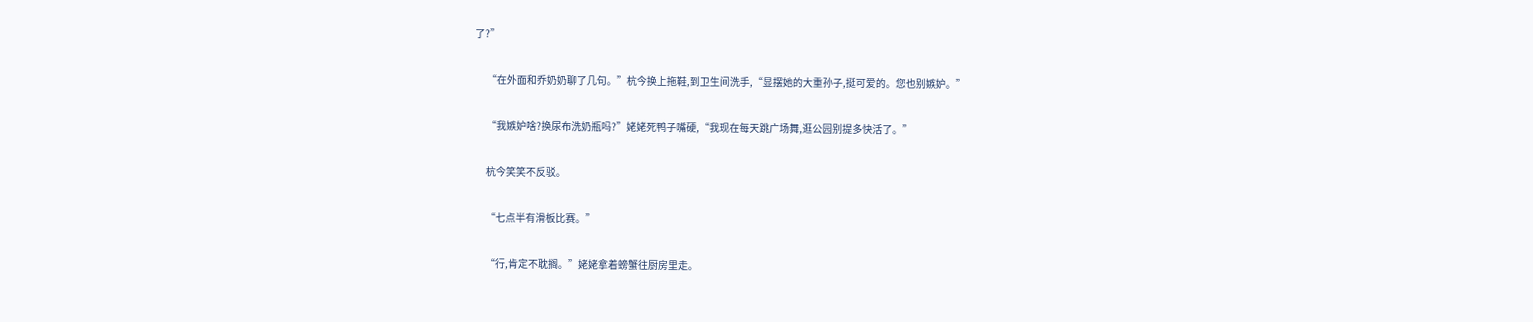了?”

      “在外面和乔奶奶聊了几句。”杭今换上拖鞋,到卫生间洗手,“显摆她的大重孙子,挺可爱的。您也别嫉妒。”

      “我嫉妒啥?换尿布洗奶瓶吗?”姥姥死鸭子嘴硬,“我现在每天跳广场舞,逛公园别提多快活了。”

      杭今笑笑不反驳。

      “七点半有滑板比赛。”

      “行,肯定不耽搁。”姥姥拿着螃蟹往厨房里走。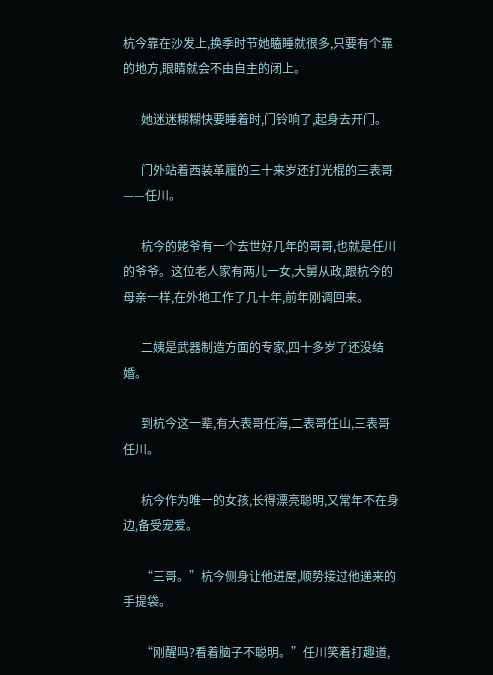杭今靠在沙发上,换季时节她瞌睡就很多,只要有个靠的地方,眼睛就会不由自主的闭上。

      她迷迷糊糊快要睡着时,门铃响了,起身去开门。

      门外站着西装革履的三十来岁还打光棍的三表哥——任川。

      杭今的姥爷有一个去世好几年的哥哥,也就是任川的爷爷。这位老人家有两儿一女,大舅从政,跟杭今的母亲一样,在外地工作了几十年,前年刚调回来。

      二姨是武器制造方面的专家,四十多岁了还没结婚。

      到杭今这一辈,有大表哥任海,二表哥任山,三表哥任川。

      杭今作为唯一的女孩,长得漂亮聪明,又常年不在身边,备受宠爱。

      “三哥。”杭今侧身让他进屋,顺势接过他递来的手提袋。

      “刚醒吗?看着脑子不聪明。”任川笑着打趣道,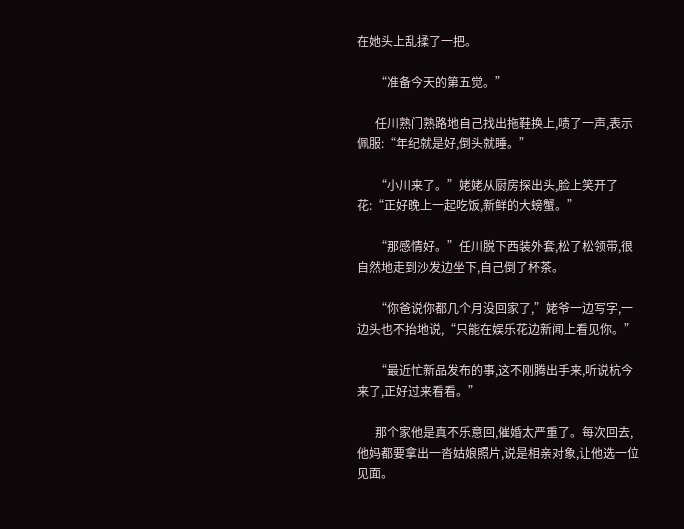在她头上乱揉了一把。

      “准备今天的第五觉。”

      任川熟门熟路地自己找出拖鞋换上,啧了一声,表示佩服:“年纪就是好,倒头就睡。”

      “小川来了。”姥姥从厨房探出头,脸上笑开了花:“正好晚上一起吃饭,新鲜的大螃蟹。”

      “那感情好。”任川脱下西装外套,松了松领带,很自然地走到沙发边坐下,自己倒了杯茶。

      “你爸说你都几个月没回家了,”姥爷一边写字,一边头也不抬地说,“只能在娱乐花边新闻上看见你。”

      “最近忙新品发布的事,这不刚腾出手来,听说杭今来了,正好过来看看。”

      那个家他是真不乐意回,催婚太严重了。每次回去,他妈都要拿出一沓姑娘照片,说是相亲对象,让他选一位见面。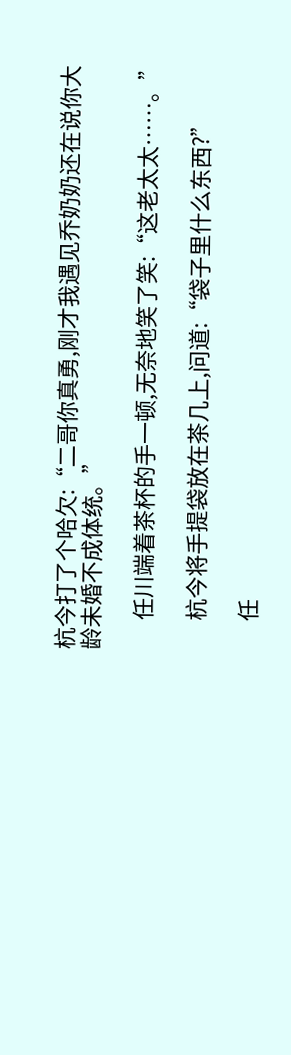杭今打了个哈欠:“二哥你真勇,刚才我遇见乔奶奶还在说你大龄未婚不成体统。”

      任川端着茶杯的手一顿,无奈地笑了笑:“这老太太……。”

      杭今将手提袋放在茶几上,问道:“袋子里什么东西?”

      任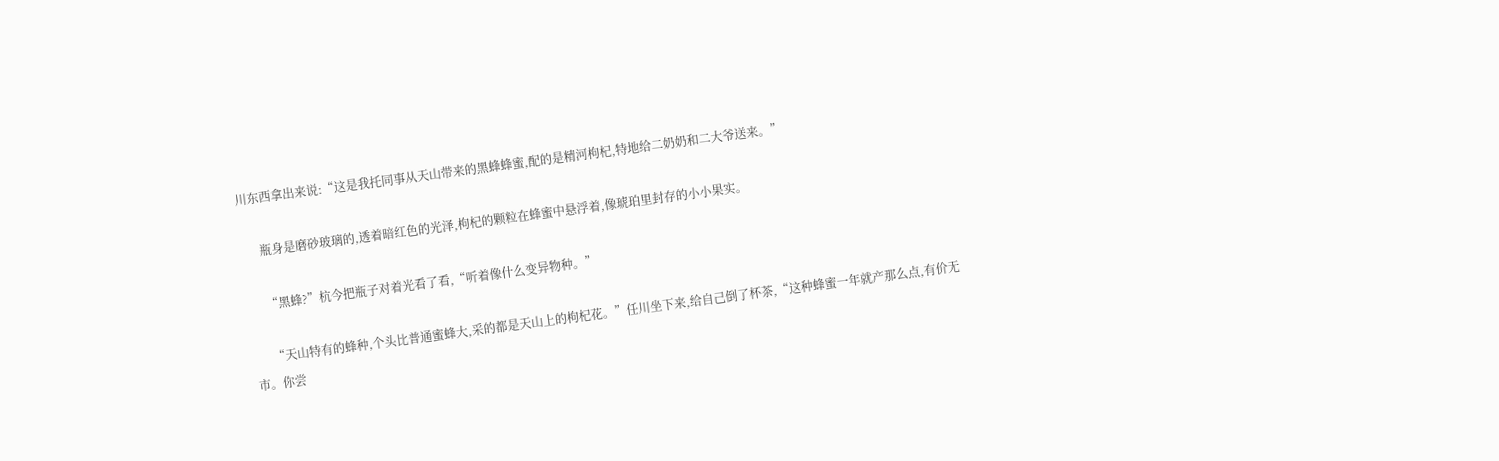川东西拿出来说:“这是我托同事从天山带来的黑蜂蜂蜜,配的是精河枸杞,特地给二奶奶和二大爷送来。”

      瓶身是磨砂玻璃的,透着暗红色的光泽,枸杞的颗粒在蜂蜜中悬浮着,像琥珀里封存的小小果实。

      “黑蜂?”杭今把瓶子对着光看了看,“听着像什么变异物种。”

      “天山特有的蜂种,个头比普通蜜蜂大,采的都是天山上的枸杞花。”任川坐下来,给自己倒了杯茶,“这种蜂蜜一年就产那么点,有价无市。你尝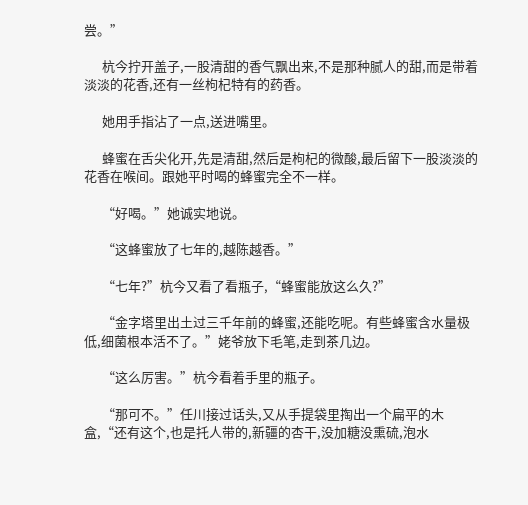尝。”

      杭今拧开盖子,一股清甜的香气飘出来,不是那种腻人的甜,而是带着淡淡的花香,还有一丝枸杞特有的药香。

      她用手指沾了一点,送进嘴里。

      蜂蜜在舌尖化开,先是清甜,然后是枸杞的微酸,最后留下一股淡淡的花香在喉间。跟她平时喝的蜂蜜完全不一样。

      “好喝。”她诚实地说。

      “这蜂蜜放了七年的,越陈越香。”

      “七年?”杭今又看了看瓶子,“蜂蜜能放这么久?”

      “金字塔里出土过三千年前的蜂蜜,还能吃呢。有些蜂蜜含水量极低,细菌根本活不了。”姥爷放下毛笔,走到茶几边。

      “这么厉害。”杭今看着手里的瓶子。

      “那可不。”任川接过话头,又从手提袋里掏出一个扁平的木盒,“还有这个,也是托人带的,新疆的杏干,没加糖没熏硫,泡水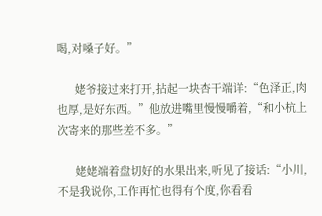喝,对嗓子好。”

      姥爷接过来打开,拈起一块杏干端详:“色泽正,肉也厚,是好东西。”他放进嘴里慢慢嚼着,“和小杭上次寄来的那些差不多。”

      姥姥端着盘切好的水果出来,听见了接话:“小川,不是我说你,工作再忙也得有个度,你看看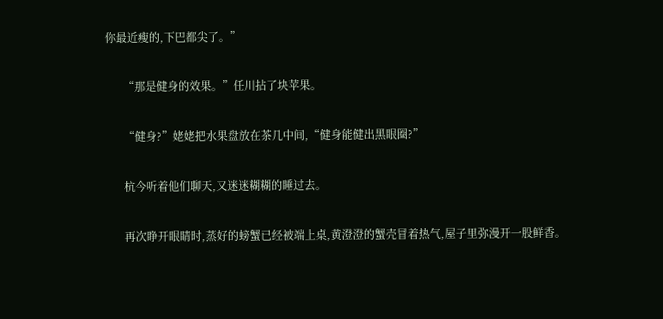你最近瘦的,下巴都尖了。”

      “那是健身的效果。”任川拈了块苹果。

      “健身?”姥姥把水果盘放在茶几中间,“健身能健出黑眼圈?”

      杭今听着他们聊天,又迷迷糊糊的睡过去。

      再次睁开眼睛时,蒸好的螃蟹已经被端上桌,黄澄澄的蟹壳冒着热气,屋子里弥漫开一股鲜香。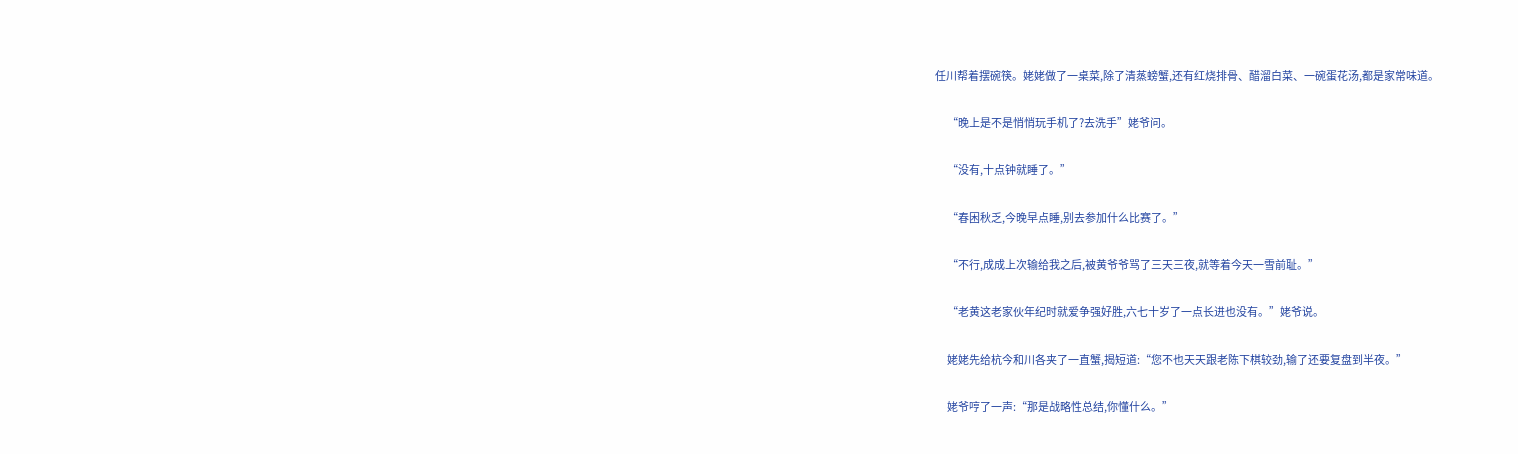任川帮着摆碗筷。姥姥做了一桌菜,除了清蒸螃蟹,还有红烧排骨、醋溜白菜、一碗蛋花汤,都是家常味道。

      “晚上是不是悄悄玩手机了?去洗手”姥爷问。

      “没有,十点钟就睡了。”

      “春困秋乏,今晚早点睡,别去参加什么比赛了。”

      “不行,成成上次输给我之后,被黄爷爷骂了三天三夜,就等着今天一雪前耻。”

      “老黄这老家伙年纪时就爱争强好胜,六七十岁了一点长进也没有。”姥爷说。

      姥姥先给杭今和川各夹了一直蟹,揭短道:“您不也天天跟老陈下棋较劲,输了还要复盘到半夜。”

      姥爷哼了一声:“那是战略性总结,你懂什么。”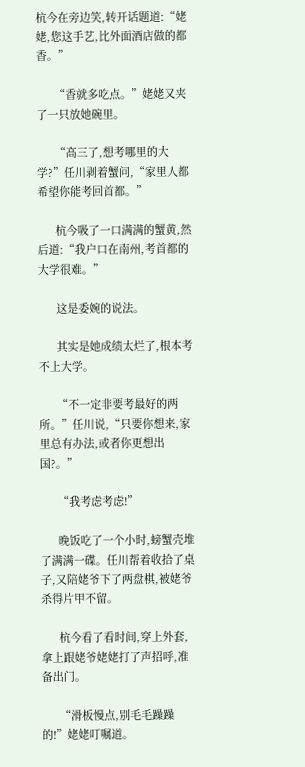杭今在旁边笑,转开话题道:“姥姥,您这手艺,比外面酒店做的都香。”

      “香就多吃点。”姥姥又夹了一只放她碗里。

      “高三了,想考哪里的大学?”任川剥着蟹问,“家里人都希望你能考回首都。”

      杭今吸了一口满满的蟹黄,然后道:“我户口在南州,考首都的大学很难。”

      这是委婉的说法。

      其实是她成绩太烂了,根本考不上大学。

      “不一定非要考最好的两所。”任川说,“只要你想来,家里总有办法,或者你更想出国?。”

      “我考虑考虑!”

      晚饭吃了一个小时,螃蟹壳堆了满满一碟。任川帮着收拾了桌子,又陪姥爷下了两盘棋,被姥爷杀得片甲不留。

      杭今看了看时间,穿上外套,拿上跟姥爷姥姥打了声招呼,准备出门。

      “滑板慢点,别毛毛躁躁的!”姥姥叮嘱道。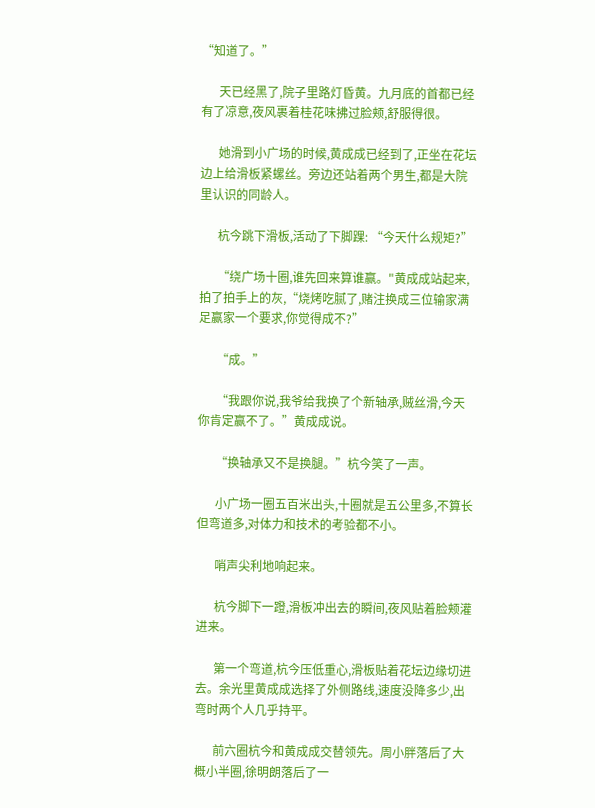“知道了。”

      天已经黑了,院子里路灯昏黄。九月底的首都已经有了凉意,夜风裹着桂花味拂过脸颊,舒服得很。

      她滑到小广场的时候,黄成成已经到了,正坐在花坛边上给滑板紧螺丝。旁边还站着两个男生,都是大院里认识的同龄人。

      杭今跳下滑板,活动了下脚踝: “今天什么规矩?”

      “绕广场十圈,谁先回来算谁赢。"黄成成站起来,拍了拍手上的灰,“烧烤吃腻了,赌注换成三位输家满足赢家一个要求,你觉得成不?”

      “成。”

      “我跟你说,我爷给我换了个新轴承,贼丝滑,今天你肯定赢不了。”黄成成说。

      “换轴承又不是换腿。”杭今笑了一声。

      小广场一圈五百米出头,十圈就是五公里多,不算长但弯道多,对体力和技术的考验都不小。

      哨声尖利地响起来。

      杭今脚下一蹬,滑板冲出去的瞬间,夜风贴着脸颊灌进来。

      第一个弯道,杭今压低重心,滑板贴着花坛边缘切进去。余光里黄成成选择了外侧路线,速度没降多少,出弯时两个人几乎持平。

      前六圈杭今和黄成成交替领先。周小胖落后了大概小半圈,徐明朗落后了一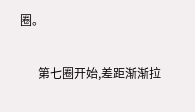圈。

      第七圈开始,差距渐渐拉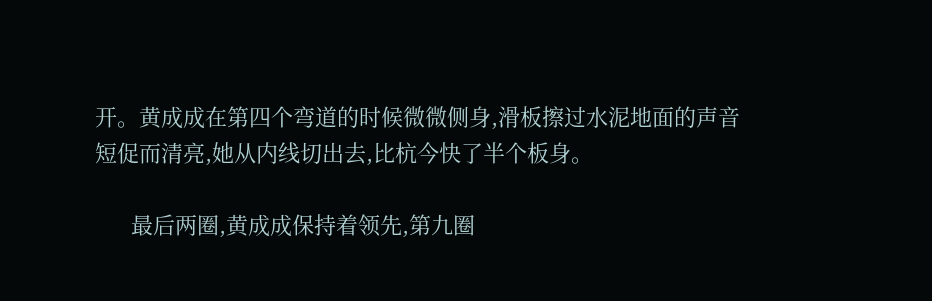开。黄成成在第四个弯道的时候微微侧身,滑板擦过水泥地面的声音短促而清亮,她从内线切出去,比杭今快了半个板身。

      最后两圈,黄成成保持着领先,第九圈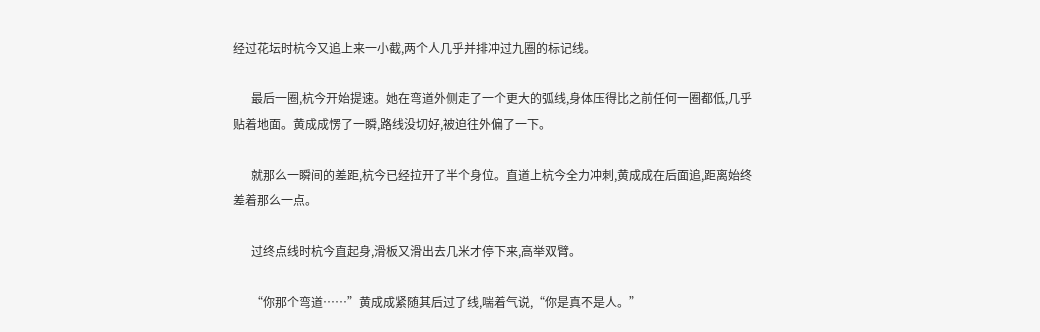经过花坛时杭今又追上来一小截,两个人几乎并排冲过九圈的标记线。

      最后一圈,杭今开始提速。她在弯道外侧走了一个更大的弧线,身体压得比之前任何一圈都低,几乎贴着地面。黄成成愣了一瞬,路线没切好,被迫往外偏了一下。

      就那么一瞬间的差距,杭今已经拉开了半个身位。直道上杭今全力冲刺,黄成成在后面追,距离始终差着那么一点。

      过终点线时杭今直起身,滑板又滑出去几米才停下来,高举双臂。

      “你那个弯道……”黄成成紧随其后过了线,喘着气说,“你是真不是人。”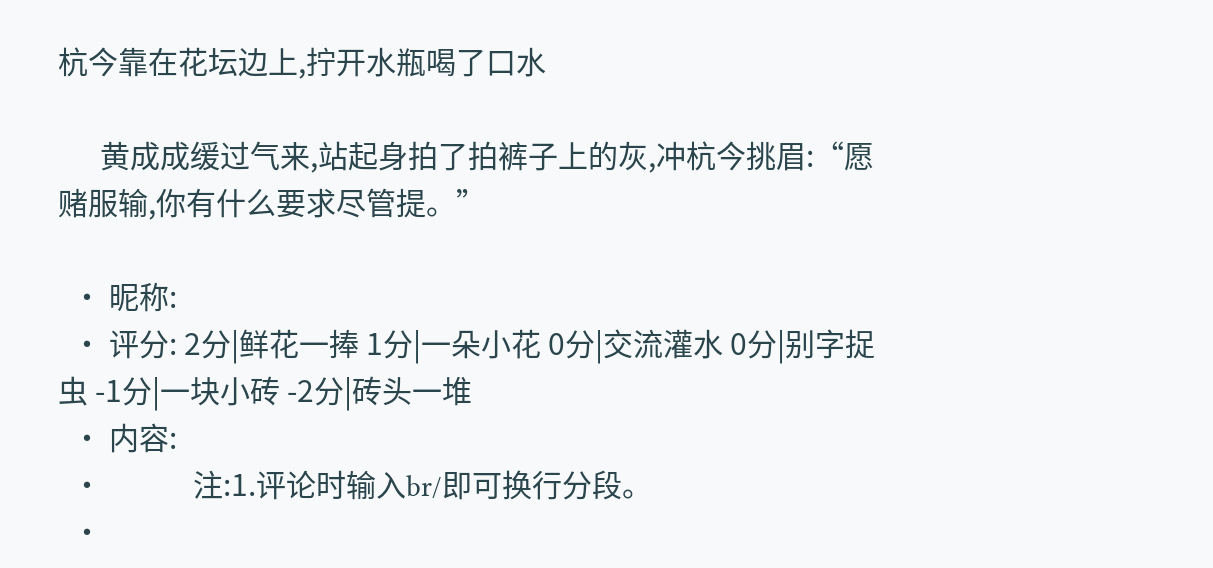杭今靠在花坛边上,拧开水瓶喝了口水

      黄成成缓过气来,站起身拍了拍裤子上的灰,冲杭今挑眉:“愿赌服输,你有什么要求尽管提。”

  • 昵称:
  • 评分: 2分|鲜花一捧 1分|一朵小花 0分|交流灌水 0分|别字捉虫 -1分|一块小砖 -2分|砖头一堆
  • 内容:
  •             注:1.评论时输入br/即可换行分段。
  •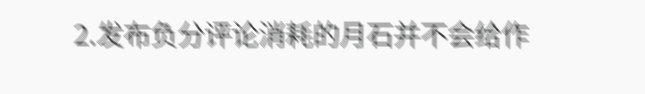2.发布负分评论消耗的月石并不会给作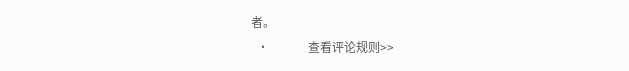者。
  •             查看评论规则>>